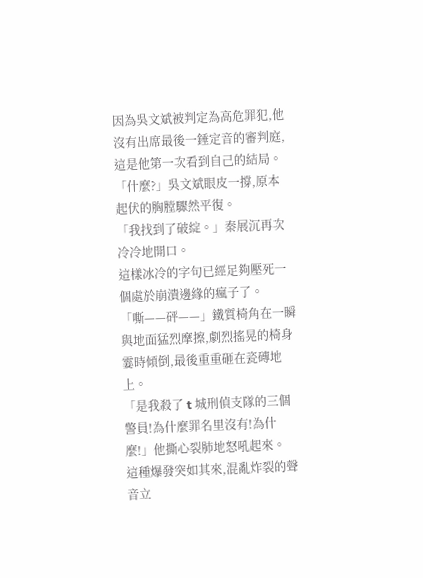因為吳文斌被判定為高危罪犯,他沒有出席最後一錘定音的審判庭,這是他第一次看到自己的結局。
「什麼?」吳文斌眼皮一撐,原本起伏的胸膛驟然平復。
「我找到了破綻。」秦展沉再次冷冷地開口。
這樣冰冷的字句已經足夠壓死一個處於崩潰邊緣的瘋子了。
「嘶——砰——」鐵質椅角在一瞬與地面猛烈摩擦,劇烈搖晃的椅身霎時傾倒,最後重重砸在瓷磚地上。
「是我殺了 t 城刑偵支隊的三個警員!為什麼罪名里沒有!為什麼!」他撕心裂肺地怒吼起來。
這種爆發突如其來,混亂炸裂的聲音立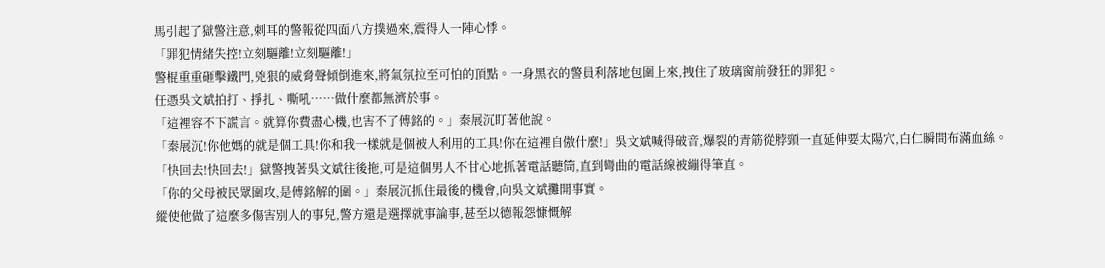馬引起了獄警注意,刺耳的警報從四面八方撲過來,震得人一陣心悸。
「罪犯情緒失控!立刻驅離!立刻驅離!」
警棍重重砸擊鐵門,兇狠的威脅聲傾倒進來,將氣氛拉至可怕的頂點。一身黑衣的警員利落地包圍上來,拽住了玻璃窗前發狂的罪犯。
任憑吳文斌拍打、掙扎、嘶吼……做什麼都無濟於事。
「這裡容不下謊言。就算你費盡心機,也害不了傅銘的。」秦展沉盯著他說。
「秦展沉!你他媽的就是個工具!你和我一樣就是個被人利用的工具!你在這裡自傲什麼!」吳文斌喊得破音,爆裂的青筋從脖頸一直延伸要太陽穴,白仁瞬間布滿血絲。
「快回去!快回去!」獄警拽著吳文斌往後拖,可是這個男人不甘心地抓著電話聽筒,直到彎曲的電話線被繃得筆直。
「你的父母被民眾圍攻,是傅銘解的圍。」秦展沉抓住最後的機會,向吳文斌攤開事實。
縱使他做了這麼多傷害別人的事兒,警方還是選擇就事論事,甚至以德報怨慷慨解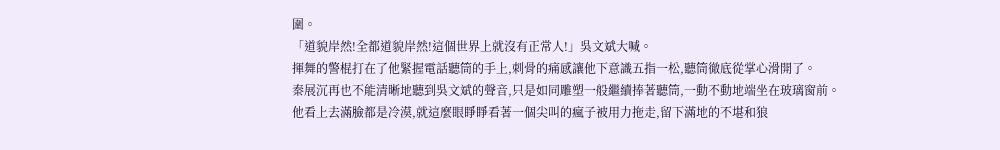圍。
「道貌岸然!全都道貌岸然!這個世界上就沒有正常人!」吳文斌大喊。
揮舞的警棍打在了他緊握電話聽筒的手上,刺骨的痛感讓他下意識五指一松,聽筒徹底從掌心滑開了。
秦展沉再也不能清晰地聽到吳文斌的聲音,只是如同雕塑一般繼續捧著聽筒,一動不動地端坐在玻璃窗前。
他看上去滿臉都是冷漠,就這麼眼睜睜看著一個尖叫的瘋子被用力拖走,留下滿地的不堪和狼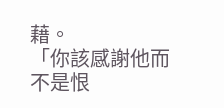藉。
「你該感謝他而不是恨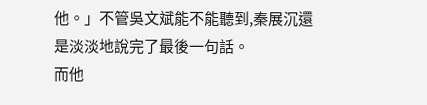他。」不管吳文斌能不能聽到,秦展沉還是淡淡地說完了最後一句話。
而他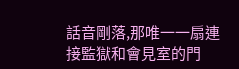話音剛落,那唯一一扇連接監獄和會見室的門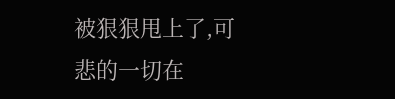被狠狠甩上了,可悲的一切在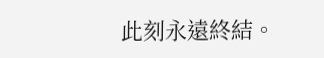此刻永遠終結。